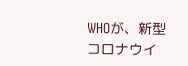WHOが、新型コロナウイ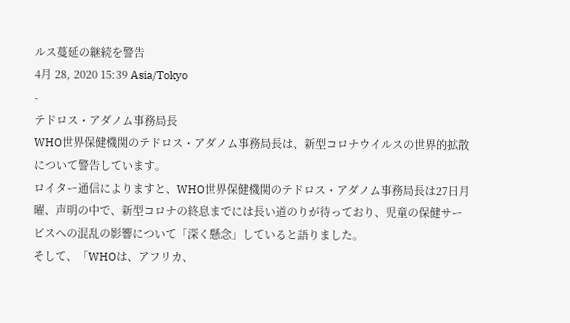ルス蔓延の継続を警告
4月 28, 2020 15:39 Asia/Tokyo
-
テドロス・アダノム事務局長
WHO世界保健機関のテドロス・アダノム事務局長は、新型コロナウイルスの世界的拡散について警告しています。
ロイター通信によりますと、WHO世界保健機関のテドロス・アダノム事務局長は27日月曜、声明の中で、新型コロナの終息までには長い道のりが待っており、児童の保健サービスへの混乱の影響について「深く懸念」していると語りました。
そして、「WHOは、アフリカ、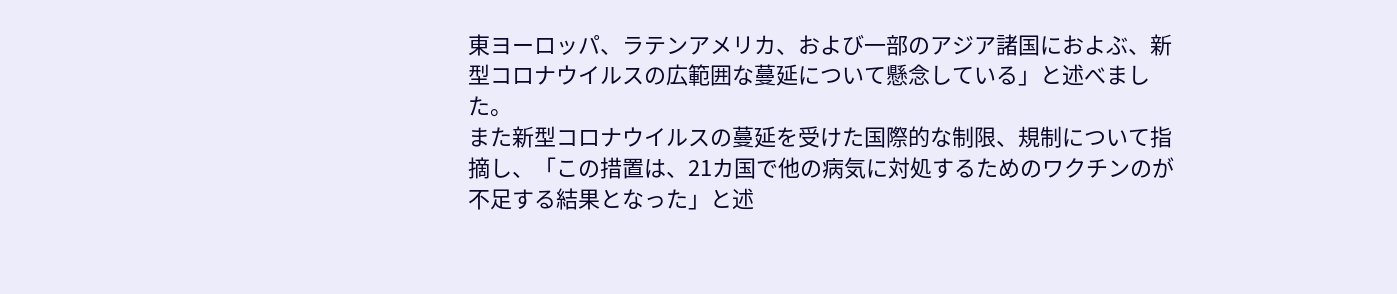東ヨーロッパ、ラテンアメリカ、および一部のアジア諸国におよぶ、新型コロナウイルスの広範囲な蔓延について懸念している」と述べました。
また新型コロナウイルスの蔓延を受けた国際的な制限、規制について指摘し、「この措置は、21カ国で他の病気に対処するためのワクチンのが不足する結果となった」と述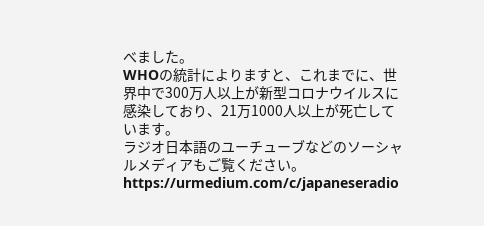べました。
WHOの統計によりますと、これまでに、世界中で300万人以上が新型コロナウイルスに感染しており、21万1000人以上が死亡しています。
ラジオ日本語のユーチューブなどのソーシャルメディアもご覧ください。
https://urmedium.com/c/japaneseradio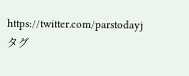https://twitter.com/parstodayj
タグ